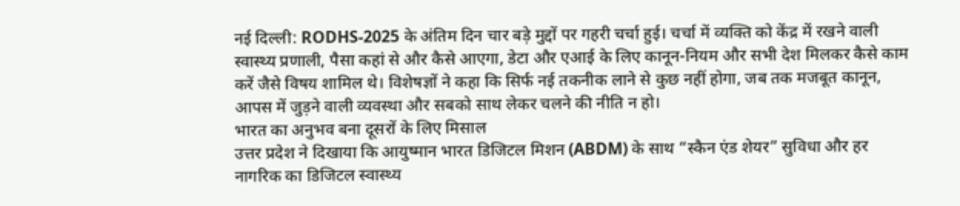नई दिल्ली: RODHS-2025 के अंतिम दिन चार बड़े मुद्दों पर गहरी चर्चा हुई। चर्चा में व्यक्ति को केंद्र में रखने वाली स्वास्थ्य प्रणाली, पैसा कहां से और कैसे आएगा, डेटा और एआई के लिए कानून-नियम और सभी देश मिलकर कैसे काम करें जैसे विषय शामिल थे। विशेषज्ञों ने कहा कि सिर्फ नई तकनीक लाने से कुछ नहीं होगा, जब तक मजबूत कानून, आपस में जुड़ने वाली व्यवस्था और सबको साथ लेकर चलने की नीति न हो।
भारत का अनुभव बना दूसरों के लिए मिसाल
उत्तर प्रदेश ने दिखाया कि आयुष्मान भारत डिजिटल मिशन (ABDM) के साथ “स्कैन एंड शेयर” सुविधा और हर नागरिक का डिजिटल स्वास्थ्य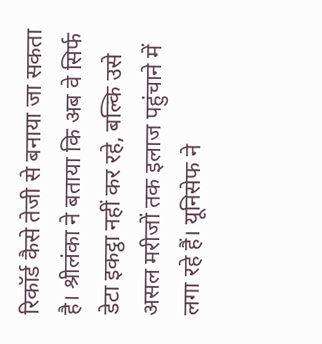रिकॉर्ड कैसे तेजी से बनाया जा सकता है। श्रीलंका ने बताया कि अब वे सिर्फ डेटा इकट्ठा नहीं कर रहे, बल्कि उसे असल मरीजों तक इलाज पहुंचाने में लगा रहे हैं। यूनिसेफ ने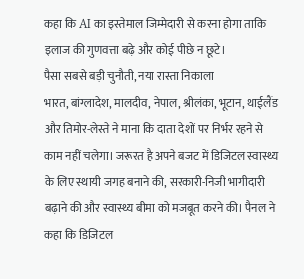कहा कि AI का इस्तेमाल जिम्मेदारी से करना होगा ताकि इलाज की गुणवत्ता बढ़े और कोई पीछे न छूटे।
पैसा सबसे बड़ी चुनौती, नया रास्ता निकाला
भारत, बांग्लादेश, मालदीव, नेपाल, श्रीलंका, भूटान, थाईलैंड और तिमोर-लेस्ते ने माना कि दाता देशों पर निर्भर रहने से काम नहीं चलेगा। जरूरत है अपने बजट में डिजिटल स्वास्थ्य के लिए स्थायी जगह बनाने की, सरकारी-निजी भागीदारी बढ़ाने की और स्वास्थ्य बीमा को मजबूत करने की। पैनल ने कहा कि डिजिटल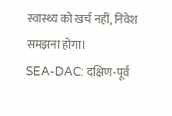स्वास्थ्य को खर्च नहीं, निवेश समझना होगा।
SEA-DAC: दक्षिण-पूर्व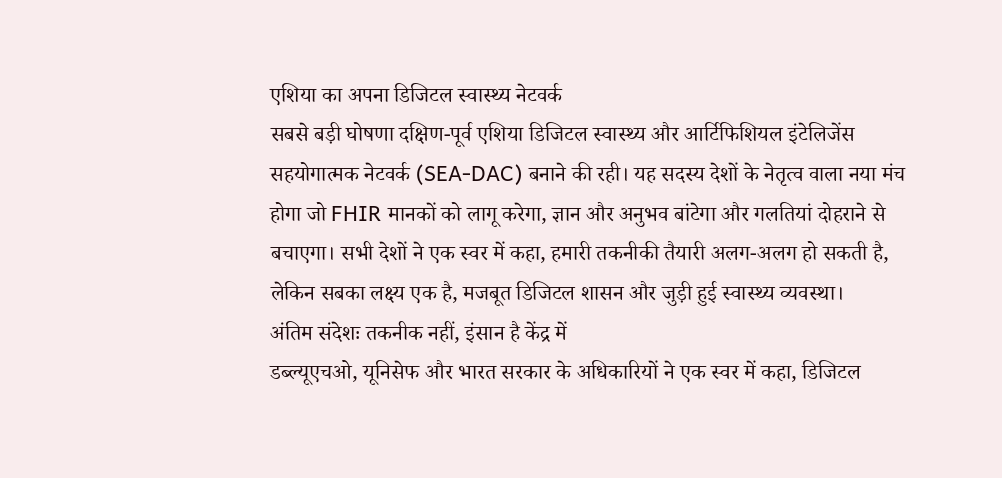एशिया का अपना डिजिटल स्वास्थ्य नेटवर्क
सबसे बड़ी घोषणा दक्षिण-पूर्व एशिया डिजिटल स्वास्थ्य और आर्टिफिशियल इंटेलिजेंस सहयोगात्मक नेटवर्क (SEA-DAC) बनाने की रही। यह सदस्य देशों के नेतृत्व वाला नया मंच होगा जो FHIR मानकों को लागू करेगा, ज्ञान और अनुभव बांटेगा और गलतियां दोहराने से बचाएगा। सभी देशों ने एक स्वर में कहा, हमारी तकनीकी तैयारी अलग-अलग हो सकती है, लेकिन सबका लक्ष्य एक है, मजबूत डिजिटल शासन और जुड़ी हुई स्वास्थ्य व्यवस्था।
अंतिम संदेशः तकनीक नहीं, इंसान है केंद्र में
डब्ल्यूएचओ, यूनिसेफ और भारत सरकार के अधिकारियों ने एक स्वर में कहा, डिजिटल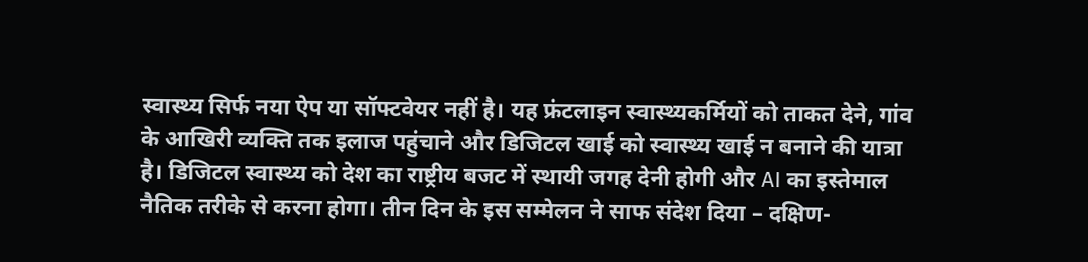स्वास्थ्य सिर्फ नया ऐप या सॉफ्टवेयर नहीं है। यह फ्रंटलाइन स्वास्थ्यकर्मियों को ताकत देने, गांव के आखिरी व्यक्ति तक इलाज पहुंचाने और डिजिटल खाई को स्वास्थ्य खाई न बनाने की यात्रा है। डिजिटल स्वास्थ्य को देश का राष्ट्रीय बजट में स्थायी जगह देनी होगी और AI का इस्तेमाल नैतिक तरीके से करना होगा। तीन दिन के इस सम्मेलन ने साफ संदेश दिया – दक्षिण-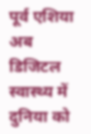पूर्व एशिया अब डिजिटल स्वास्थ्य में दुनिया को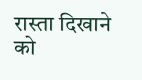रास्ता दिखाने को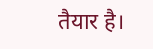तैयार है।